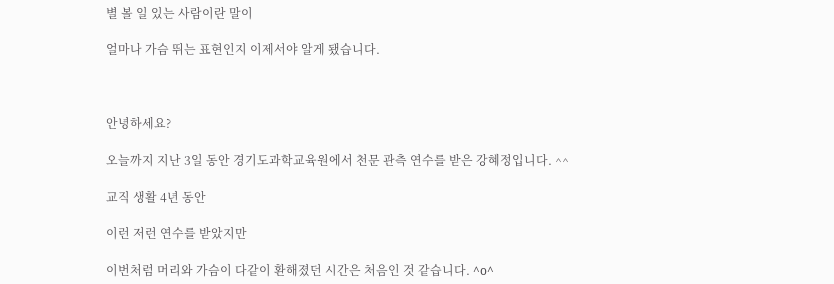별 볼 일 있는 사람이란 말이

얼마나 가슴 뛰는 표현인지 이제서야 알게 됐습니다.



안녕하세요?

오늘까지 지난 3일 동안 경기도과학교육원에서 천문 관측 연수를 받은 강혜정입니다. ^^

교직 생활 4년 동안

이런 저런 연수를 받았지만

이번처럼 머리와 가슴이 다같이 환해졌던 시간은 처음인 것 같습니다. ^o^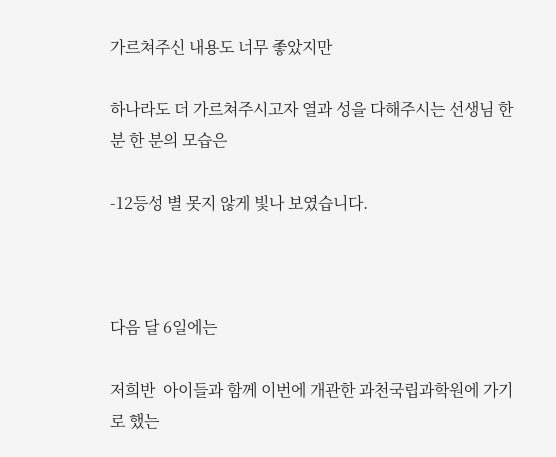가르쳐주신 내용도 너무 좋았지만

하나라도 더 가르쳐주시고자 열과 성을 다해주시는 선생님 한 분 한 분의 모습은

-12등성 별 못지 않게 빛나 보였습니다.



다음 달 6일에는

저희반  아이들과 함께 이번에 개관한 과천국립과학원에 가기로 했는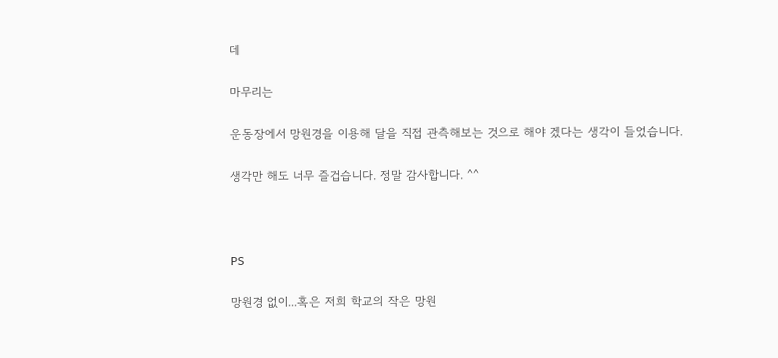데

마무리는

운동장에서 망원경을 이용해 달을 직접 관측해보는 것으로 해야 겠다는 생각이 들었습니다.

생각만 해도 너무 즐겁습니다. 정말 감사합니다. ^^



PS

망원경 없이...혹은 저희 학교의 작은 망원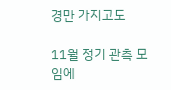경만 가지고도

11월 정기 관측 모임에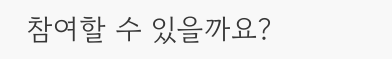참여할 수 있을까요?